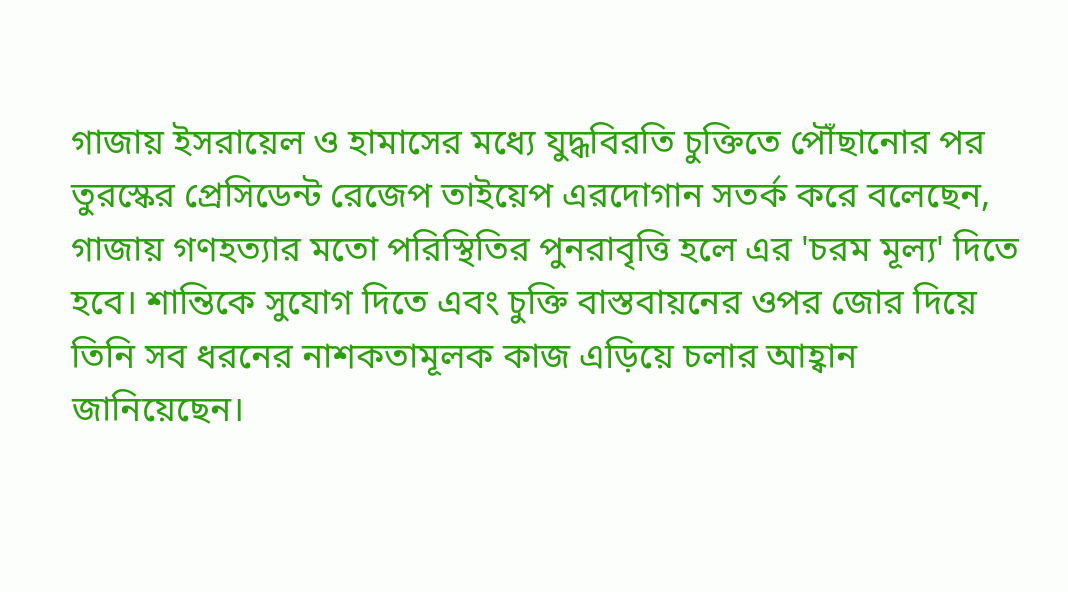গাজায় ইসরায়েল ও হামাসের মধ্যে যুদ্ধবিরতি চুক্তিতে পৌঁছানোর পর তুরস্কের প্রেসিডেন্ট রেজেপ তাইয়েপ এরদোগান সতর্ক করে বলেছেন, গাজায় গণহত্যার মতো পরিস্থিতির পুনরাবৃত্তি হলে এর 'চরম মূল্য' দিতে হবে। শান্তিকে সুযোগ দিতে এবং চুক্তি বাস্তবায়নের ওপর জোর দিয়ে তিনি সব ধরনের নাশকতামূলক কাজ এড়িয়ে চলার আহ্বান জানিয়েছেন।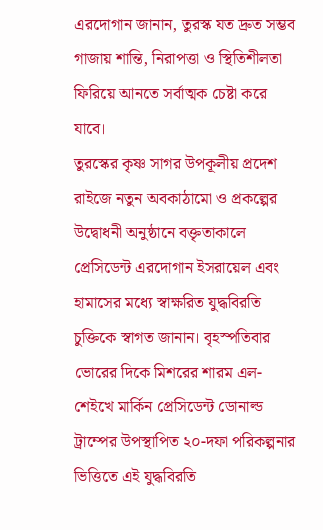এরদোগান জানান, তুরস্ক যত দ্রুত সম্ভব গাজায় শান্তি, নিরাপত্তা ও স্থিতিশীলতা ফিরিয়ে আনতে সর্বাত্মক চেষ্টা করে যাবে।
তুরস্কের কৃষ্ণ সাগর উপকূলীয় প্রদেশ রাইজে নতুন অবকাঠামো ও প্রকল্পের উদ্বোধনী অনুষ্ঠানে বক্তৃতাকালে প্রেসিডেন্ট এরদোগান ইসরায়েল এবং হামাসের মধ্যে স্বাক্ষরিত যুদ্ধবিরতি চুক্তিকে স্বাগত জানান। বৃহস্পতিবার ভোরের দিকে মিশরের শারম এল-শেইখে মার্কিন প্রেসিডেন্ট ডোনাল্ড ট্রাম্পের উপস্থাপিত ২০-দফা পরিকল্পনার ভিত্তিতে এই যুদ্ধবিরতি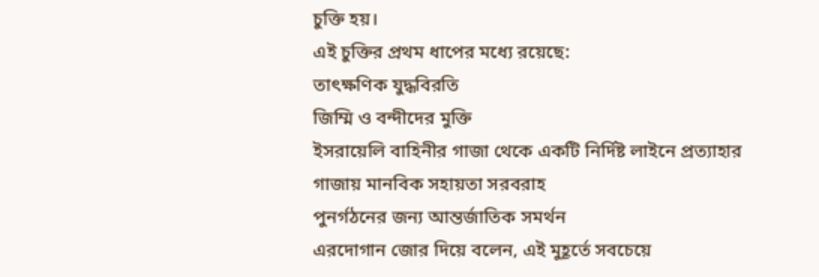চুক্তি হয়।
এই চুক্তির প্রথম ধাপের মধ্যে রয়েছে:
তাৎক্ষণিক যুদ্ধবিরতি
জিম্মি ও বন্দীদের মুক্তি
ইসরায়েলি বাহিনীর গাজা থেকে একটি নির্দিষ্ট লাইনে প্রত্যাহার
গাজায় মানবিক সহায়তা সরবরাহ
পুনর্গঠনের জন্য আন্তর্জাতিক সমর্থন
এরদোগান জোর দিয়ে বলেন, এই মুহূর্তে সবচেয়ে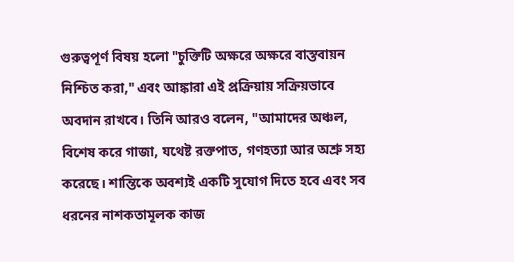গুরুত্বপূর্ণ বিষয় হলো "চুক্তিটি অক্ষরে অক্ষরে বাস্তবায়ন নিশ্চিত করা," এবং আঙ্কারা এই প্রক্রিয়ায় সক্রিয়ভাবে অবদান রাখবে। তিনি আরও বলেন, "আমাদের অঞ্চল, বিশেষ করে গাজা, যথেষ্ট রক্তপাত, গণহত্যা আর অশ্রু সহ্য করেছে। শান্তিকে অবশ্যই একটি সুযোগ দিতে হবে এবং সব ধরনের নাশকতামূলক কাজ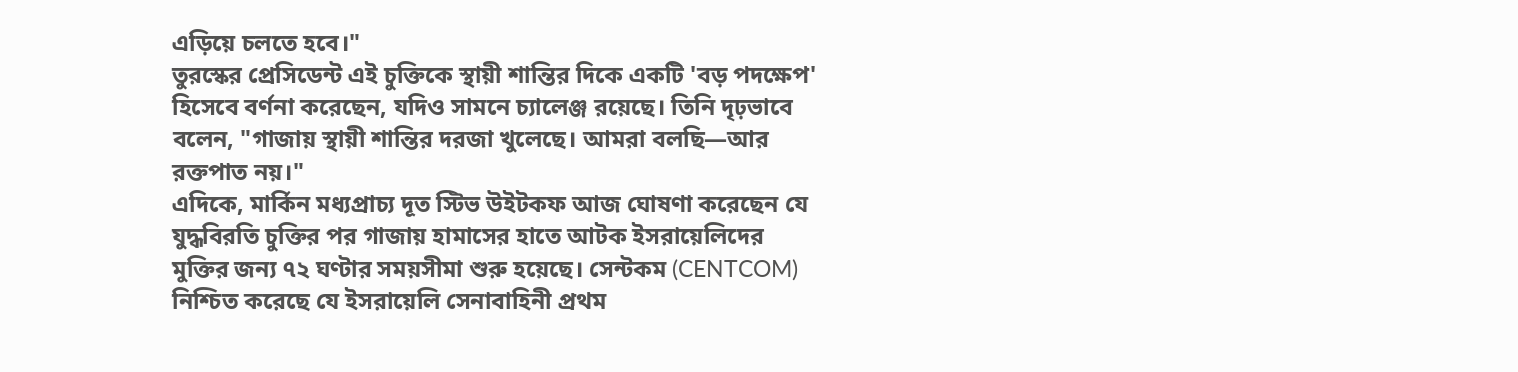এড়িয়ে চলতে হবে।"
তুরস্কের প্রেসিডেন্ট এই চুক্তিকে স্থায়ী শান্তির দিকে একটি 'বড় পদক্ষেপ' হিসেবে বর্ণনা করেছেন, যদিও সামনে চ্যালেঞ্জ রয়েছে। তিনি দৃঢ়ভাবে বলেন, "গাজায় স্থায়ী শান্তির দরজা খুলেছে। আমরা বলছি—আর রক্তপাত নয়।"
এদিকে, মার্কিন মধ্যপ্রাচ্য দূত স্টিভ উইটকফ আজ ঘোষণা করেছেন যে যুদ্ধবিরতি চুক্তির পর গাজায় হামাসের হাতে আটক ইসরায়েলিদের মুক্তির জন্য ৭২ ঘণ্টার সময়সীমা শুরু হয়েছে। সেন্টকম (CENTCOM) নিশ্চিত করেছে যে ইসরায়েলি সেনাবাহিনী প্রথম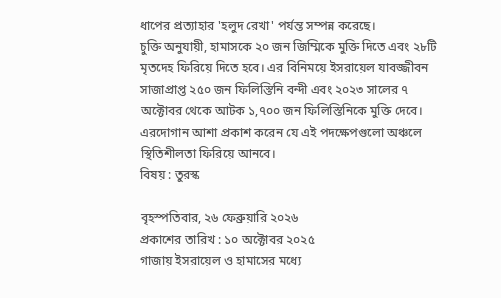ধাপের প্রত্যাহার 'হলুদ রেখা' পর্যন্ত সম্পন্ন করেছে।
চুক্তি অনুযায়ী, হামাসকে ২০ জন জিম্মিকে মুক্তি দিতে এবং ২৮টি মৃতদেহ ফিরিয়ে দিতে হবে। এর বিনিময়ে ইসরায়েল যাবজ্জীবন সাজাপ্রাপ্ত ২৫০ জন ফিলিস্তিনি বন্দী এবং ২০২৩ সালের ৭ অক্টোবর থেকে আটক ১,৭০০ জন ফিলিস্তিনিকে মুক্তি দেবে। এরদোগান আশা প্রকাশ করেন যে এই পদক্ষেপগুলো অঞ্চলে স্থিতিশীলতা ফিরিয়ে আনবে।
বিষয় : তুরস্ক

বৃহস্পতিবার, ২৬ ফেব্রুয়ারি ২০২৬
প্রকাশের তারিখ : ১০ অক্টোবর ২০২৫
গাজায় ইসরায়েল ও হামাসের মধ্যে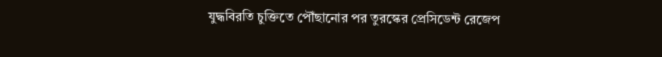যুদ্ধবিরতি চুক্তিতে পৌঁছানোর পর তুরস্কের প্রেসিডেন্ট রেজেপ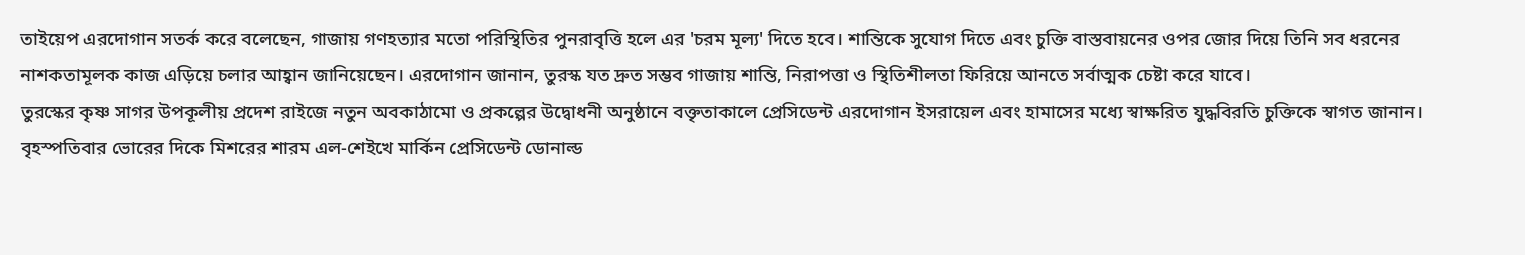তাইয়েপ এরদোগান সতর্ক করে বলেছেন, গাজায় গণহত্যার মতো পরিস্থিতির পুনরাবৃত্তি হলে এর 'চরম মূল্য' দিতে হবে। শান্তিকে সুযোগ দিতে এবং চুক্তি বাস্তবায়নের ওপর জোর দিয়ে তিনি সব ধরনের নাশকতামূলক কাজ এড়িয়ে চলার আহ্বান জানিয়েছেন। এরদোগান জানান, তুরস্ক যত দ্রুত সম্ভব গাজায় শান্তি, নিরাপত্তা ও স্থিতিশীলতা ফিরিয়ে আনতে সর্বাত্মক চেষ্টা করে যাবে।
তুরস্কের কৃষ্ণ সাগর উপকূলীয় প্রদেশ রাইজে নতুন অবকাঠামো ও প্রকল্পের উদ্বোধনী অনুষ্ঠানে বক্তৃতাকালে প্রেসিডেন্ট এরদোগান ইসরায়েল এবং হামাসের মধ্যে স্বাক্ষরিত যুদ্ধবিরতি চুক্তিকে স্বাগত জানান। বৃহস্পতিবার ভোরের দিকে মিশরের শারম এল-শেইখে মার্কিন প্রেসিডেন্ট ডোনাল্ড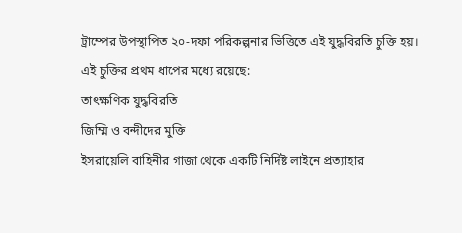ট্রাম্পের উপস্থাপিত ২০-দফা পরিকল্পনার ভিত্তিতে এই যুদ্ধবিরতি চুক্তি হয়।
এই চুক্তির প্রথম ধাপের মধ্যে রয়েছে:
তাৎক্ষণিক যুদ্ধবিরতি
জিম্মি ও বন্দীদের মুক্তি
ইসরায়েলি বাহিনীর গাজা থেকে একটি নির্দিষ্ট লাইনে প্রত্যাহার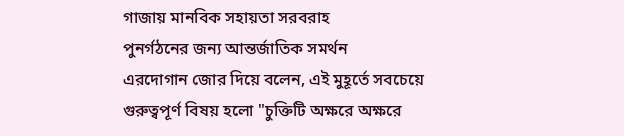গাজায় মানবিক সহায়তা সরবরাহ
পুনর্গঠনের জন্য আন্তর্জাতিক সমর্থন
এরদোগান জোর দিয়ে বলেন, এই মুহূর্তে সবচেয়ে গুরুত্বপূর্ণ বিষয় হলো "চুক্তিটি অক্ষরে অক্ষরে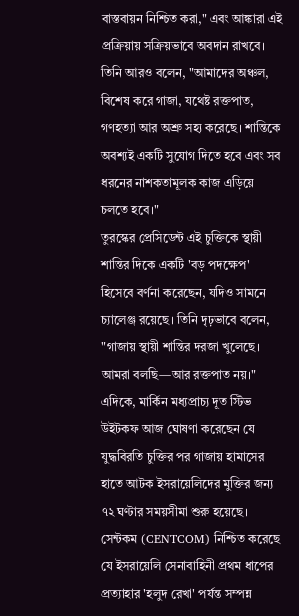বাস্তবায়ন নিশ্চিত করা," এবং আঙ্কারা এই প্রক্রিয়ায় সক্রিয়ভাবে অবদান রাখবে। তিনি আরও বলেন, "আমাদের অঞ্চল, বিশেষ করে গাজা, যথেষ্ট রক্তপাত, গণহত্যা আর অশ্রু সহ্য করেছে। শান্তিকে অবশ্যই একটি সুযোগ দিতে হবে এবং সব ধরনের নাশকতামূলক কাজ এড়িয়ে চলতে হবে।"
তুরস্কের প্রেসিডেন্ট এই চুক্তিকে স্থায়ী শান্তির দিকে একটি 'বড় পদক্ষেপ' হিসেবে বর্ণনা করেছেন, যদিও সামনে চ্যালেঞ্জ রয়েছে। তিনি দৃঢ়ভাবে বলেন, "গাজায় স্থায়ী শান্তির দরজা খুলেছে। আমরা বলছি—আর রক্তপাত নয়।"
এদিকে, মার্কিন মধ্যপ্রাচ্য দূত স্টিভ উইটকফ আজ ঘোষণা করেছেন যে যুদ্ধবিরতি চুক্তির পর গাজায় হামাসের হাতে আটক ইসরায়েলিদের মুক্তির জন্য ৭২ ঘণ্টার সময়সীমা শুরু হয়েছে। সেন্টকম (CENTCOM) নিশ্চিত করেছে যে ইসরায়েলি সেনাবাহিনী প্রথম ধাপের প্রত্যাহার 'হলুদ রেখা' পর্যন্ত সম্পন্ন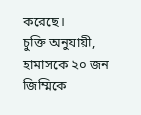করেছে।
চুক্তি অনুযায়ী, হামাসকে ২০ জন জিম্মিকে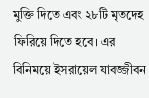মুক্তি দিতে এবং ২৮টি মৃতদেহ ফিরিয়ে দিতে হবে। এর বিনিময়ে ইসরায়েল যাবজ্জীবন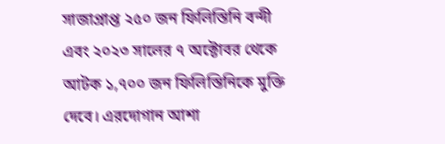সাজাপ্রাপ্ত ২৫০ জন ফিলিস্তিনি বন্দী এবং ২০২৩ সালের ৭ অক্টোবর থেকে আটক ১,৭০০ জন ফিলিস্তিনিকে মুক্তি দেবে। এরদোগান আশা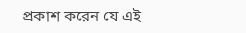প্রকাশ করেন যে এই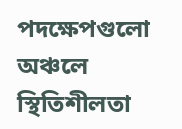পদক্ষেপগুলো অঞ্চলে স্থিতিশীলতা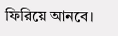ফিরিয়ে আনবে।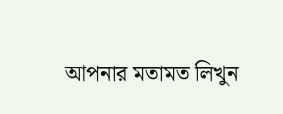আপনার মতামত লিখুন